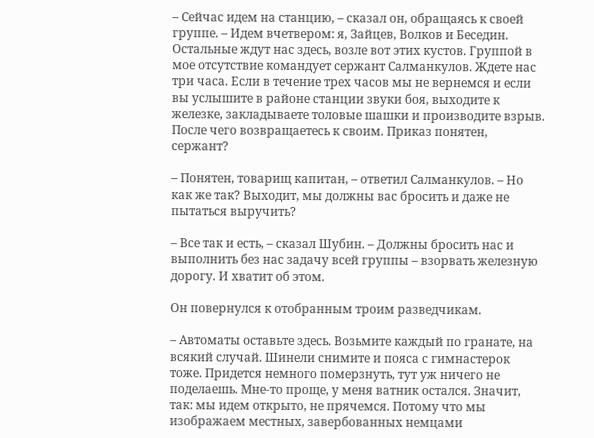– Сейчас идем на станцию, – сказал он, обращаясь к своей группе. – Идем вчетвером: я, Зайцев, Волков и Беседин. Остальные ждут нас здесь, возле вот этих кустов. Группой в мое отсутствие командует сержант Салманкулов. Ждете нас три часа. Если в течение трех часов мы не вернемся и если вы услышите в районе станции звуки боя, выходите к железке, закладываете толовые шашки и производите взрыв. После чего возвращаетесь к своим. Приказ понятен, сержант?

– Понятен, товарищ капитан, – ответил Салманкулов. – Но как же так? Выходит, мы должны вас бросить и даже не пытаться выручить?

– Все так и есть, – сказал Шубин. – Должны бросить нас и выполнить без нас задачу всей группы – взорвать железную дорогу. И хватит об этом.

Он повернулся к отобранным троим разведчикам.

– Автоматы оставьте здесь. Возьмите каждый по гранате, на всякий случай. Шинели снимите и пояса с гимнастерок тоже. Придется немного померзнуть, тут уж ничего не поделаешь. Мне-то проще, у меня ватник остался. Значит, так: мы идем открыто, не прячемся. Потому что мы изображаем местных, завербованных немцами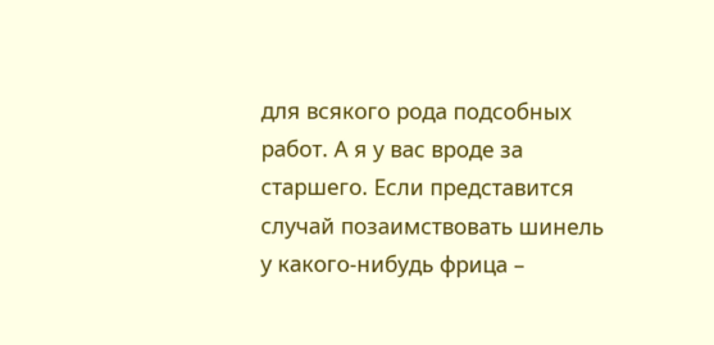для всякого рода подсобных работ. А я у вас вроде за старшего. Если представится случай позаимствовать шинель у какого-нибудь фрица –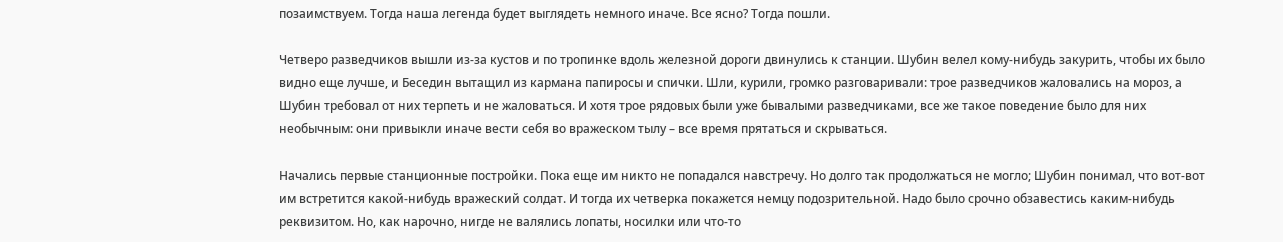позаимствуем. Тогда наша легенда будет выглядеть немного иначе. Все ясно? Тогда пошли.

Четверо разведчиков вышли из-за кустов и по тропинке вдоль железной дороги двинулись к станции. Шубин велел кому-нибудь закурить, чтобы их было видно еще лучше, и Беседин вытащил из кармана папиросы и спички. Шли, курили, громко разговаривали: трое разведчиков жаловались на мороз, а Шубин требовал от них терпеть и не жаловаться. И хотя трое рядовых были уже бывалыми разведчиками, все же такое поведение было для них необычным: они привыкли иначе вести себя во вражеском тылу – все время прятаться и скрываться.

Начались первые станционные постройки. Пока еще им никто не попадался навстречу. Но долго так продолжаться не могло; Шубин понимал, что вот-вот им встретится какой-нибудь вражеский солдат. И тогда их четверка покажется немцу подозрительной. Надо было срочно обзавестись каким-нибудь реквизитом. Но, как нарочно, нигде не валялись лопаты, носилки или что-то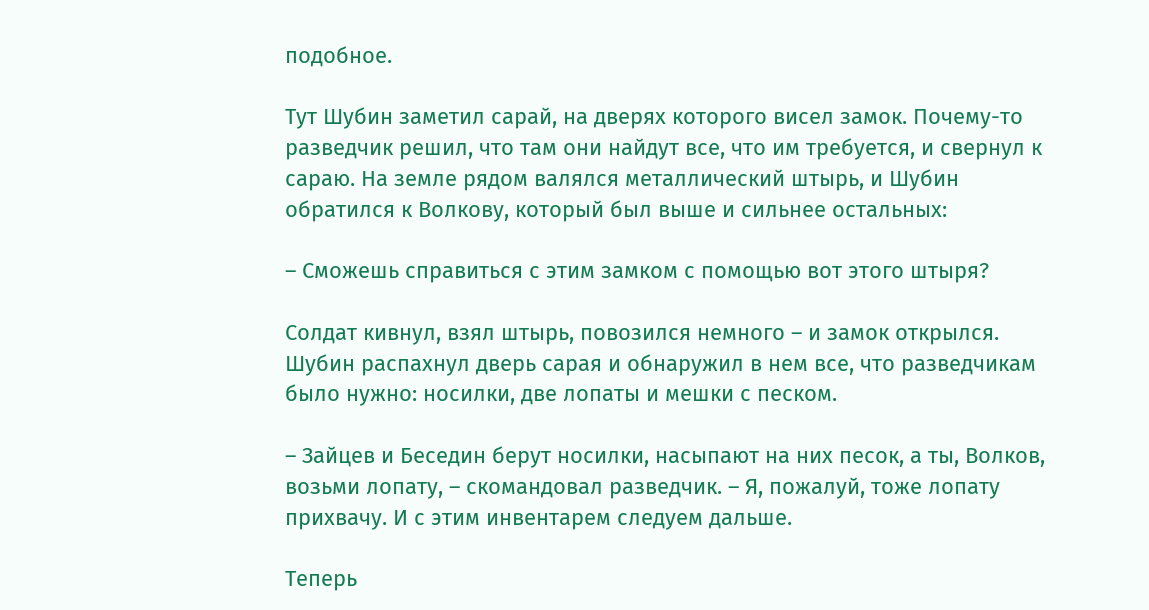подобное.

Тут Шубин заметил сарай, на дверях которого висел замок. Почему-то разведчик решил, что там они найдут все, что им требуется, и свернул к сараю. На земле рядом валялся металлический штырь, и Шубин обратился к Волкову, который был выше и сильнее остальных:

– Сможешь справиться с этим замком с помощью вот этого штыря?

Солдат кивнул, взял штырь, повозился немного – и замок открылся. Шубин распахнул дверь сарая и обнаружил в нем все, что разведчикам было нужно: носилки, две лопаты и мешки с песком.

– Зайцев и Беседин берут носилки, насыпают на них песок, а ты, Волков, возьми лопату, – скомандовал разведчик. – Я, пожалуй, тоже лопату прихвачу. И с этим инвентарем следуем дальше.

Теперь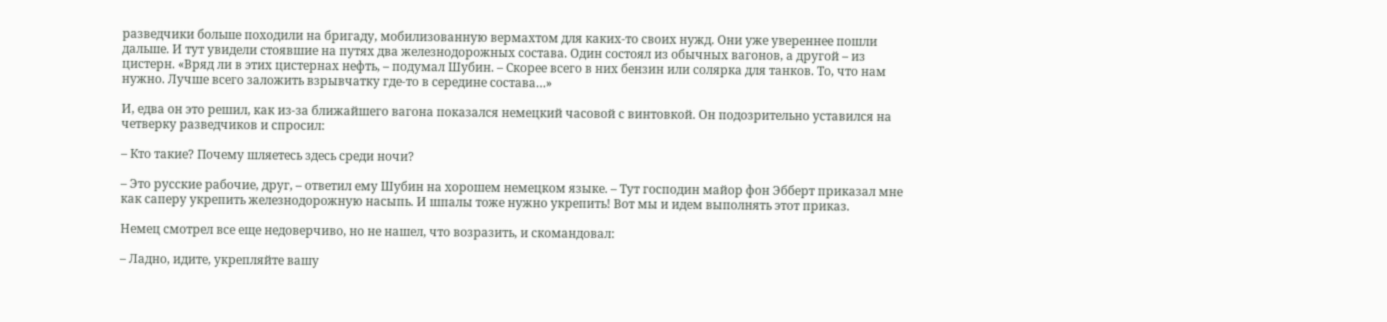разведчики больше походили на бригаду, мобилизованную вермахтом для каких-то своих нужд. Они уже увереннее пошли дальше. И тут увидели стоявшие на путях два железнодорожных состава. Один состоял из обычных вагонов, а другой – из цистерн. «Вряд ли в этих цистернах нефть, – подумал Шубин. – Скорее всего в них бензин или солярка для танков. То, что нам нужно. Лучше всего заложить взрывчатку где-то в середине состава…»

И, едва он это решил, как из-за ближайшего вагона показался немецкий часовой с винтовкой. Он подозрительно уставился на четверку разведчиков и спросил:

– Кто такие? Почему шляетесь здесь среди ночи?

– Это русские рабочие, друг, – ответил ему Шубин на хорошем немецком языке. – Тут господин майор фон Эбберт приказал мне как саперу укрепить железнодорожную насыпь. И шпалы тоже нужно укрепить! Вот мы и идем выполнять этот приказ.

Немец смотрел все еще недоверчиво, но не нашел, что возразить, и скомандовал:

– Ладно, идите, укрепляйте вашу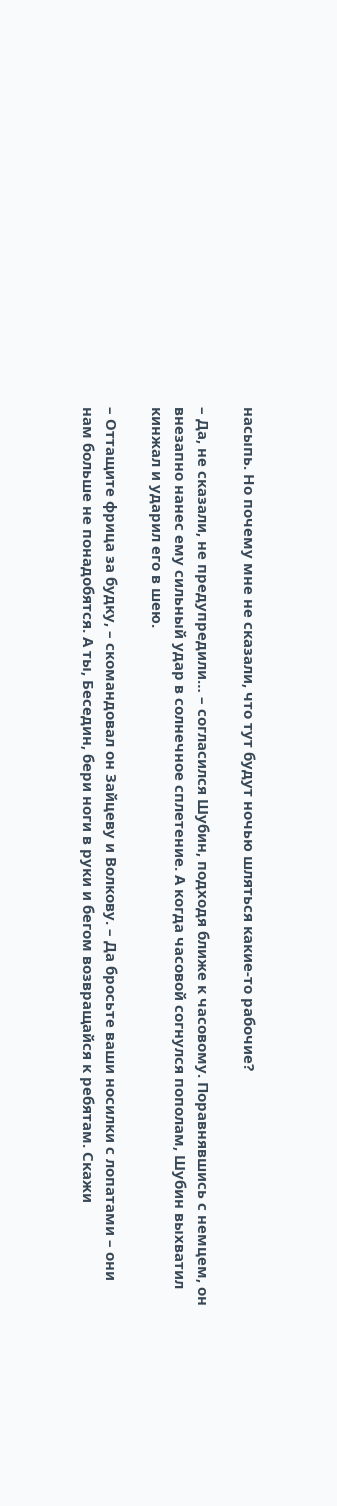насыпь. Но почему мне не сказали, что тут будут ночью шляться какие-то рабочие?

– Да, не сказали, не предупредили… – согласился Шубин, подходя ближе к часовому. Поравнявшись с немцем, он внезапно нанес ему сильный удар в солнечное сплетение. А когда часовой согнулся пополам, Шубин выхватил кинжал и ударил его в шею.

– Оттащите фрица за будку, – скомандовал он Зайцеву и Волкову. – Да бросьте ваши носилки с лопатами – они нам больше не понадобятся. А ты, Беседин, бери ноги в руки и бегом возвращайся к ребятам. Скажи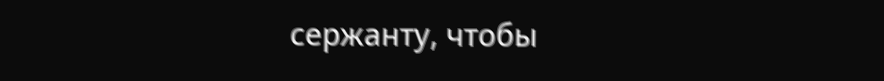сержанту, чтобы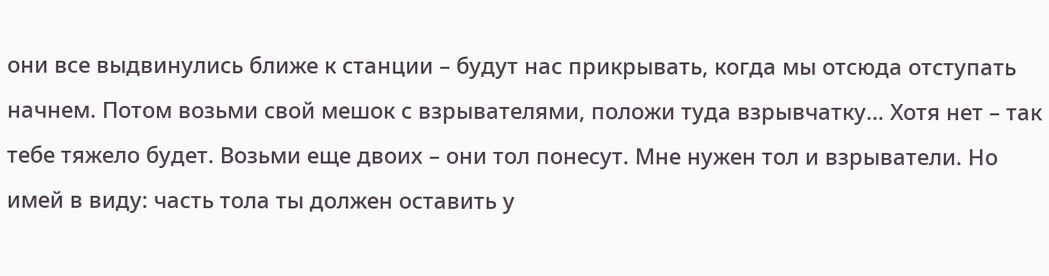они все выдвинулись ближе к станции – будут нас прикрывать, когда мы отсюда отступать начнем. Потом возьми свой мешок с взрывателями, положи туда взрывчатку… Хотя нет – так тебе тяжело будет. Возьми еще двоих – они тол понесут. Мне нужен тол и взрыватели. Но имей в виду: часть тола ты должен оставить у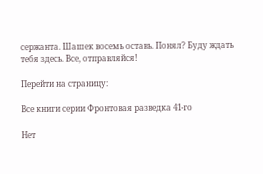сержанта. Шашек восемь оставь. Понял? Буду ждать тебя здесь. Все, отправляйся!

Перейти на страницу:

Все книги серии Фронтовая разведка 41-го

Нет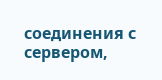соединения с сервером,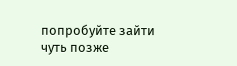попробуйте зайти чуть позже